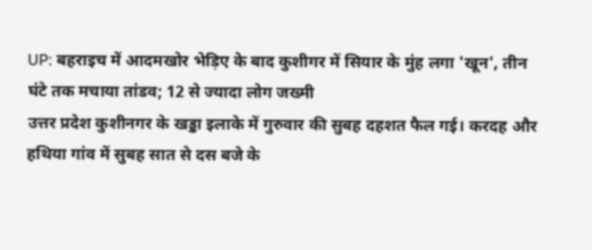UP: बहराइच में आदमखोर भेड़िए के बाद कुशीगर में सियार के मुंह लगा 'खून', तीन घंटे तक मचाया तांडव; 12 से ज्यादा लोग जख्मी
उत्तर प्रदेश कुशीनगर के खड्डा इलाके में गुरुवार की सुबह दहशत फैल गई। करदह और हथिया गांव में सुबह सात से दस बजे के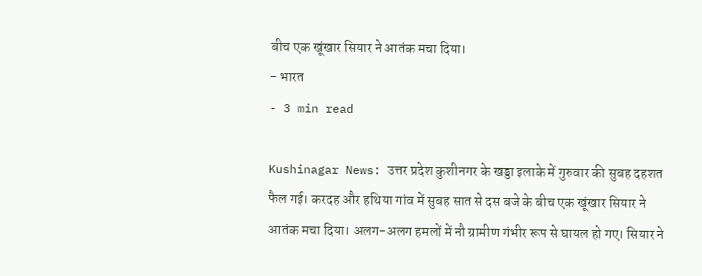बीच एक खूंखार सियार ने आतंक मचा दिया।
- भारत
- 3 min read

Kushinagar News: उत्तर प्रदेश कुशीनगर के खड्डा इलाके में गुरुवार की सुबह दहशत फैल गई। करदह और हथिया गांव में सुबह सात से दस बजे के बीच एक खूंखार सियार ने आतंक मचा दिया। अलग-अलग हमलों में नौ ग्रामीण गंभीर रूप से घायल हो गए। सियार ने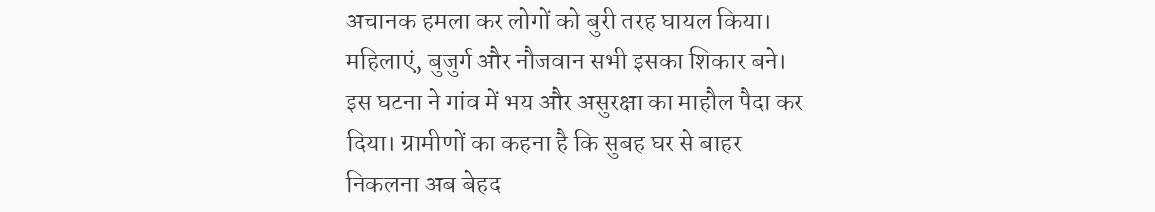अचानक हमला कर लोगों को बुरी तरह घायल किया। महिलाएं, बुजुर्ग और नौजवान सभी इसका शिकार बने। इस घटना ने गांव में भय और असुरक्षा का माहौल पैदा कर दिया। ग्रामीणों का कहना है कि सुबह घर से बाहर निकलना अब बेहद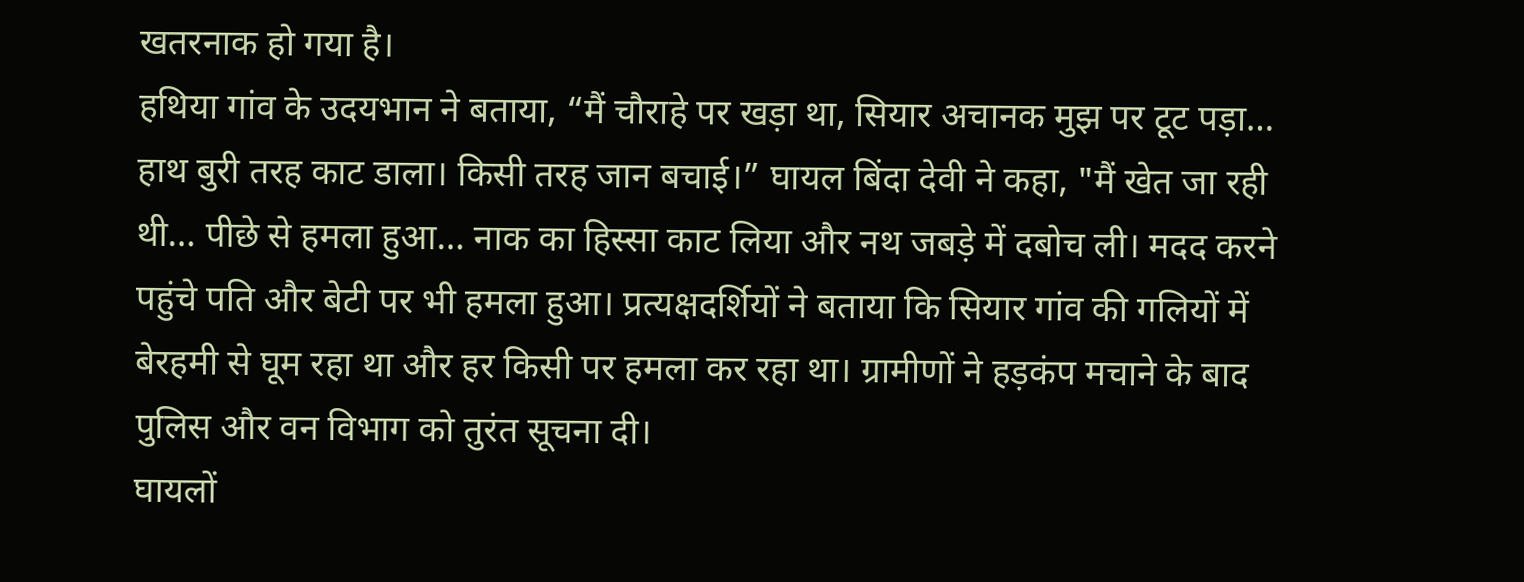खतरनाक हो गया है।
हथिया गांव के उदयभान ने बताया, “मैं चौराहे पर खड़ा था, सियार अचानक मुझ पर टूट पड़ा… हाथ बुरी तरह काट डाला। किसी तरह जान बचाई।” घायल बिंदा देवी ने कहा, "मैं खेत जा रही थी… पीछे से हमला हुआ… नाक का हिस्सा काट लिया और नथ जबड़े में दबोच ली। मदद करने पहुंचे पति और बेटी पर भी हमला हुआ। प्रत्यक्षदर्शियों ने बताया कि सियार गांव की गलियों में बेरहमी से घूम रहा था और हर किसी पर हमला कर रहा था। ग्रामीणों ने हड़कंप मचाने के बाद पुलिस और वन विभाग को तुरंत सूचना दी।
घायलों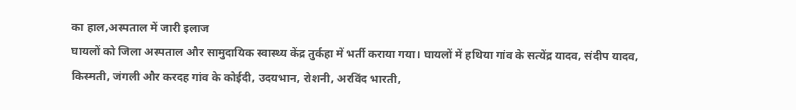का हाल,अस्पताल में जारी इलाज
घायलों को जिला अस्पताल और सामुदायिक स्वास्थ्य केंद्र तुर्कहा में भर्ती कराया गया। घायलों में हथिया गांव के सत्येंद्र यादव, संदीप यादव, किस्मती, जंगली और करदह गांव के कोईदी, उदयभान, रोशनी, अरविंद भारती,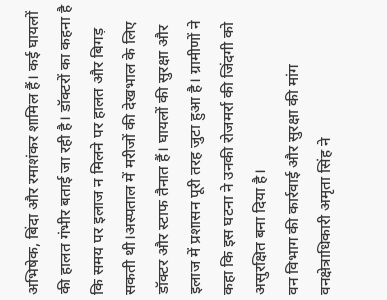अभिषेक, बिंदा और रमाशंकर शामिल हैं। कई घायलों की हालत गंभीर बताई जा रही है। डॉक्टरों का कहना है कि समय पर इलाज न मिलने पर हालत और बिगड़ सकती थी।अस्पताल में मरीजों की देखभाल के लिए डॉक्टर और स्टाफ तैनात हैं। घायलों की सुरक्षा और इलाज में प्रशासन पूरी तरह जुटा हुआ है। ग्रामीणों ने कहा कि इस घटना ने उनकी रोजमर्रा की जिंदगी को असुरक्षित बना दिया है।
वन विभाग की कार्रवाई और सुरक्षा की मांग
वनक्षेत्राधिकारी अमृता सिंह ने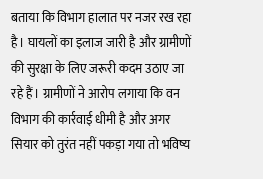बताया कि विभाग हालात पर नजर रख रहा है। घायलों का इलाज जारी है और ग्रामीणों की सुरक्षा के लिए जरूरी कदम उठाए जा रहे हैं। ग्रामीणों ने आरोप लगाया कि वन विभाग की कार्रवाई धीमी है और अगर सियार को तुरंत नहीं पकड़ा गया तो भविष्य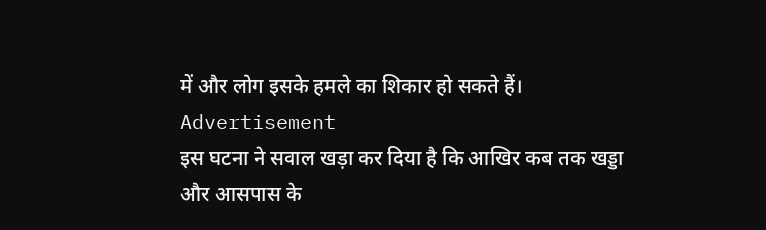में और लोग इसके हमले का शिकार हो सकते हैं।
Advertisement
इस घटना ने सवाल खड़ा कर दिया है कि आखिर कब तक खड्डा और आसपास के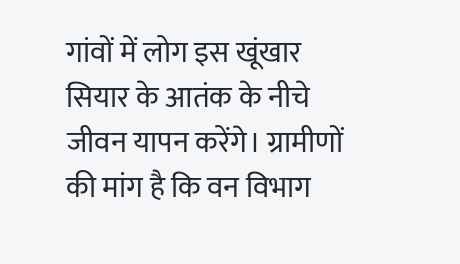गांवों में लोग इस खूंखार सियार के आतंक के नीचे जीवन यापन करेंगे। ग्रामीणों की मांग है कि वन विभाग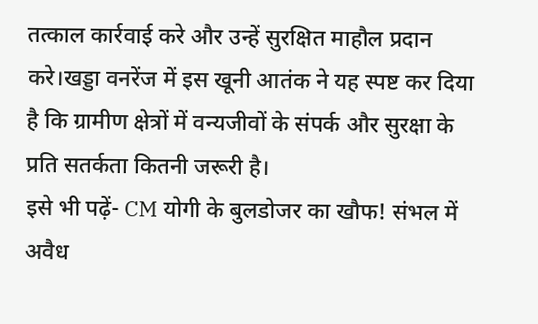तत्काल कार्रवाई करे और उन्हें सुरक्षित माहौल प्रदान करे।खड्डा वनरेंज में इस खूनी आतंक ने यह स्पष्ट कर दिया है कि ग्रामीण क्षेत्रों में वन्यजीवों के संपर्क और सुरक्षा के प्रति सतर्कता कितनी जरूरी है।
इसे भी पढ़ें- CM योगी के बुलडोजर का खौफ! संभल में अवैध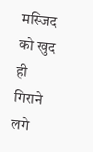मस्जिद को खुद ही गिराने लगे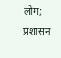लोग; प्रशासन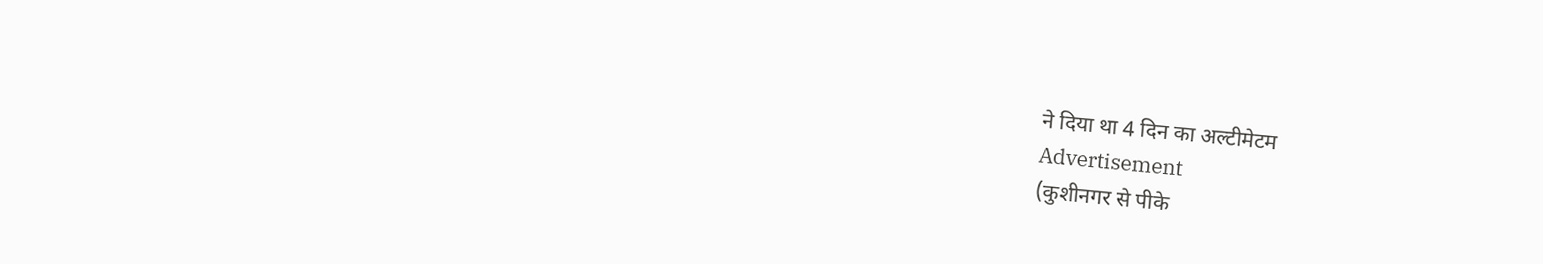ने दिया था 4 दिन का अल्टीमेटम
Advertisement
(कुशीनगर से पीके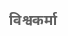विश्वकर्मा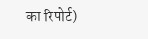का रिपोर्ट)